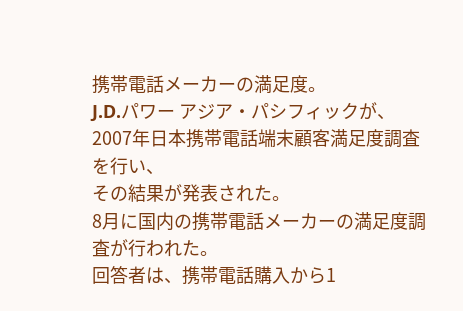携帯電話メーカーの満足度。
J.D.パワー アジア・パシフィックが、2007年日本携帯電話端末顧客満足度調査を行い、
その結果が発表された。
8月に国内の携帯電話メーカーの満足度調査が行われた。
回答者は、携帯電話購入から1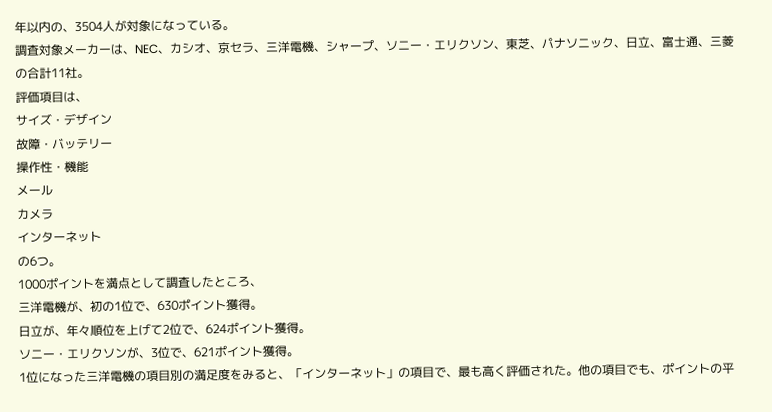年以内の、3504人が対象になっている。
調査対象メーカーは、NEC、カシオ、京セラ、三洋電機、シャープ、ソニー・エリクソン、東芝、パナソニック、日立、富士通、三菱の合計11社。
評価項目は、
サイズ・デザイン
故障・バッテリー
操作性・機能
メール
カメラ
インターネット
の6つ。
1000ポイントを満点として調査したところ、
三洋電機が、初の1位で、630ポイント獲得。
日立が、年々順位を上げて2位で、624ポイント獲得。
ソニー・エリクソンが、3位で、621ポイント獲得。
1位になった三洋電機の項目別の満足度をみると、「インターネット」の項目で、最も高く評価された。他の項目でも、ポイントの平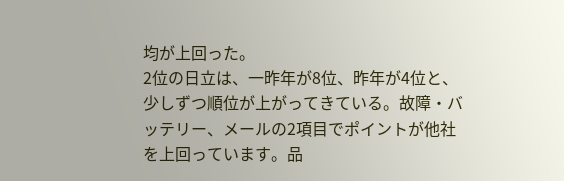均が上回った。
2位の日立は、一昨年が8位、昨年が4位と、少しずつ順位が上がってきている。故障・バッテリー、メールの2項目でポイントが他社を上回っています。品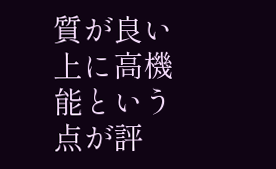質が良い上に高機能という点が評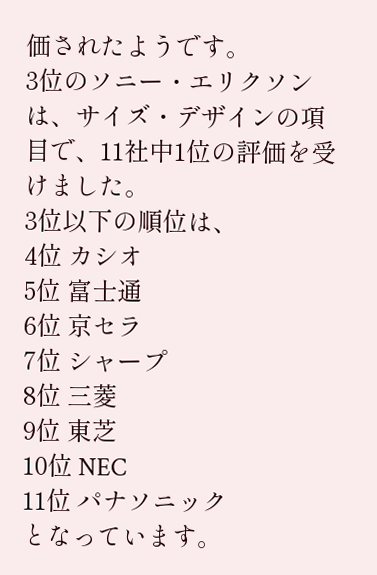価されたようです。
3位のソニー・エリクソンは、サイズ・デザインの項目で、11社中1位の評価を受けました。
3位以下の順位は、
4位 カシオ
5位 富士通
6位 京セラ
7位 シャープ
8位 三菱
9位 東芝
10位 NEC
11位 パナソニック
となっています。